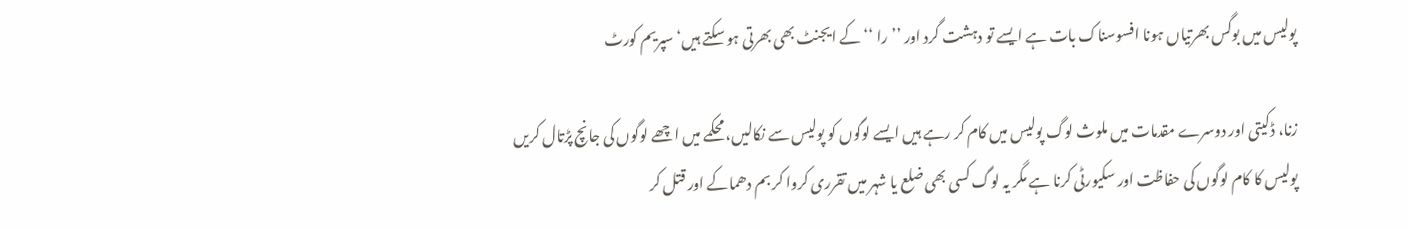پولیس میں بوگس بھرتیاں ہونا افسوسناک بات ہے ایسے تو دہشت گرد اور ’’را ‘‘کے ایجنٹ بھی بھرتی ہو سکتے ہیں‘ سپریم کورٹ

زنا، ڈکیتی اور دوسرے مقدمات میں ملوث لوگ پولیس میں کام کر رہے ہیں ایسے لوگوں کو پولیس سے نکالیں، محکمے میں اچھے لوگوں کی جانچ پڑتال کریں پولیس کا کام لوگوں کی حفاظت اور سکیورٹی کرنا ہے مگر یہ لوگ کسی بھی ضلع یا شہر میں تقرری کروا کر بم دھماکے اور قتل کر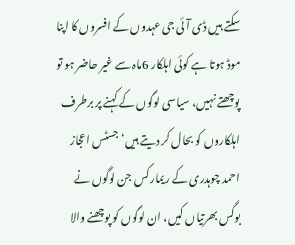سکتے ہیں ڈی آئی جی عہدوں کے افسروں کا اپنا موڈ ہوتا ہے کوئی اہلکار 6ماہ سے غیر حاضر ہو تو پوچھتے نہیں، سیاسی لوگوں کے کہنے پر برطرف اہلکاروں کو بحال کر دیتے ہیں‘ جسٹس اعجاز احمد چوہدری کے ریمارکس جن لوگوں نے بوگس بھرتیاں کیں، ان لوگوں کو پوچھنے والا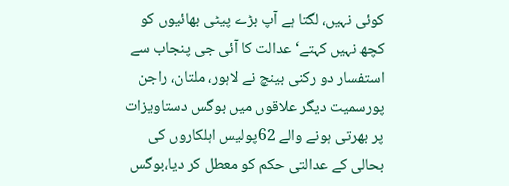کوئی نہیں، لگتا ہے آپ بڑے پیٹی بھائیوں کو کچھ نہیں کہتے‘ عدالت کا آئی جی پنجاب سے استفسار دو رکنی بینچ نے لاہور، ملتان، راجن پورسمیت دیگر علاقوں میں بوگس دستاویزات پر بھرتی ہونے والے 62پولیس اہلکاروں کی بحالی کے عدالتی حکم کو معطل کر دیا،بوگس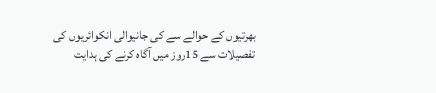بھرتیوں کے حوالے سے کی جانیوالی انکوائریوں کی تفصیلات سے 15روز میں آگاہ کرنے کی ہدایت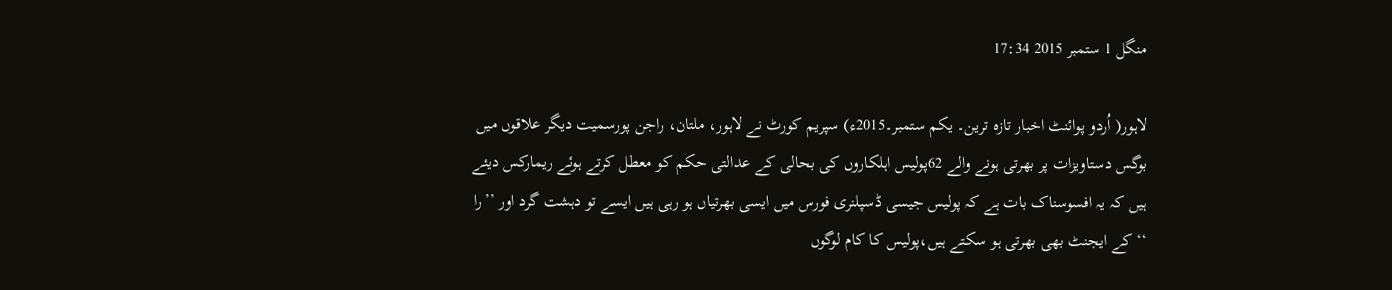منگل 1 ستمبر 2015 17:34

لاہور( اُردو پوائنٹ اخبار تازہ ترین۔ یکم ستمبر۔2015ء) سپریم کورٹ نے لاہور، ملتان، راجن پورسمیت دیگر علاقوں میں بوگس دستاویزات پر بھرتی ہونے والے 62پولیس اہلکاروں کی بحالی کے عدالتی حکم کو معطل کرتے ہوئے ریمارکس دیئے ہیں کہ یہ افسوسناک بات ہے کہ پولیس جیسی ڈسپلنری فورس میں ایسی بھرتیاں ہو رہی ہیں ایسے تو دہشت گرد اور ’’را ‘‘کے ایجنٹ بھی بھرتی ہو سکتے ہیں،پولیس کا کام لوگوں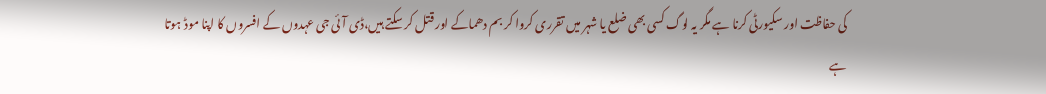کی حفاظت اور سکیورٹی کرنا ہے مگر یہ لوگ کسی بھی ضلع یا شہر میں تقرری کروا کر بم دھماکے اور قتل کر سکتے ہیں،ڈی آئی جی عہدوں کے افسروں کا اپنا موڈ ہوتا ہے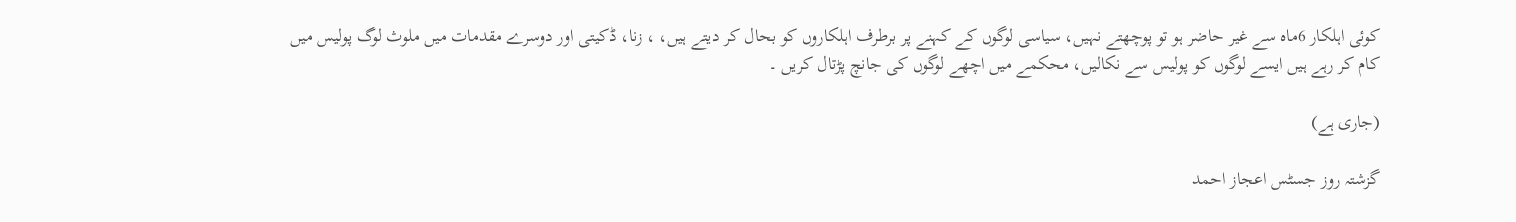کوئی اہلکار 6ماہ سے غیر حاضر ہو تو پوچھتے نہیں، سیاسی لوگوں کے کہنے پر برطرف اہلکاروں کو بحال کر دیتے ہیں، ، زنا، ڈکیتی اور دوسرے مقدمات میں ملوث لوگ پولیس میں کام کر رہے ہیں ایسے لوگوں کو پولیس سے نکالیں، محکمے میں اچھے لوگوں کی جانچ پڑتال کریں ۔

(جاری ہے)

گزشتہ روز جسٹس اعجاز احمد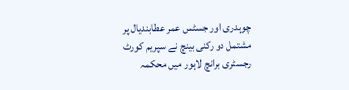چوہدری اور جسٹس عمر عطابندیال پر مشتمل دو رکنی بینچ نے سپریم کورٹ رجسٹری برانچ لاہور میں محکمہ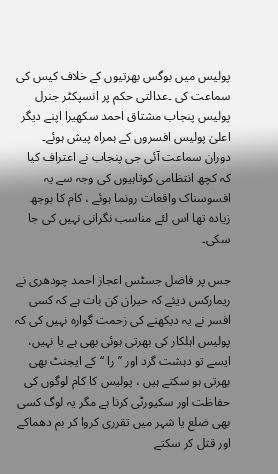پولیس میں بوگس بھرتیوں کے خلاف کیس کی سماعت کی ۔عدالتی حکم پر انسپکٹر جنرل پولیس پنجاب مشتاق احمد سکھیرا اپنے دیگر اعلیٰ پولیس افسروں کے ہمراہ پیش ہوئے۔ دوران سماعت آئی جی پنجاب نے اعتراف کیا کہ کچھ انتظامی کوتاہیوں کی وجہ سے یہ افسوسناک واقعات رونما ہوئے ، کام کا بوجھ زیادہ تھا اس لئے مناسب نگرانی نہیں کی جا سکی۔

جس پر فاضل جسٹس اعجاز احمد چودھری نے ریمارکس دیئے کہ حیران کن بات ہے کہ کسی افسر نے یہ دیکھنے کی زحمت گوارہ نہیں کی کہ پولیس اہلکار کی بھرتی ہوئی بھی ہے یا نہیں، ایسے تو دہشت گرد اور ’’را ‘‘کے ایجنٹ بھی بھرتی ہو سکتے ہیں ، پولیس کا کام لوگوں کی حفاظت اور سکیورٹی کرنا ہے مگر یہ لوگ کسی بھی ضلع یا شہر میں تقرری کروا کر بم دھماکے اور قتل کر سکتے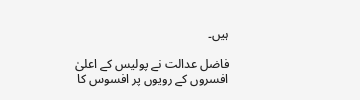ہیں۔

فاضل عدالت نے پولیس کے اعلیٰ افسروں کے رویوں پر افسوس کا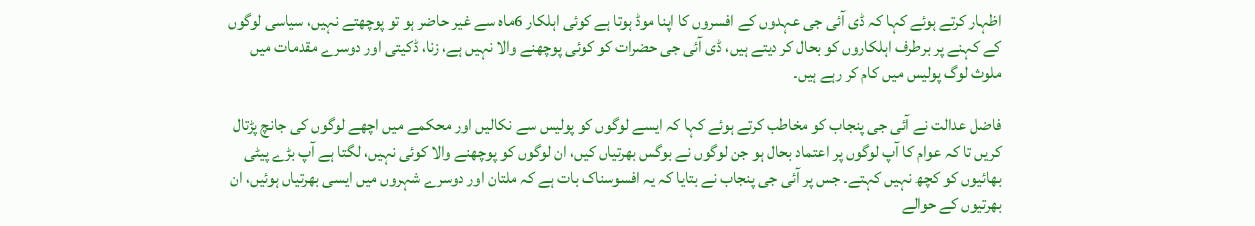اظہار کرتے ہوئے کہا کہ ڈی آئی جی عہدوں کے افسروں کا اپنا موڈ ہوتا ہے کوئی اہلکار 6ماہ سے غیر حاضر ہو تو پوچھتے نہیں، سیاسی لوگوں کے کہنے پر برطرف اہلکاروں کو بحال کر دیتے ہیں، ڈی آئی جی حضرات کو کوئی پوچھنے والا نہیں ہے، زنا، ڈکیتی اور دوسرے مقدمات میں ملوث لوگ پولیس میں کام کر رہے ہیں۔

فاضل عدالت نے آئی جی پنجاب کو مخاطب کرتے ہوئے کہا کہ ایسے لوگوں کو پولیس سے نکالیں اور محکمے میں اچھے لوگوں کی جانچ پڑتال کریں تا کہ عوام کا آپ لوگوں پر اعتماد بحال ہو جن لوگوں نے بوگس بھرتیاں کیں، ان لوگوں کو پوچھنے والا کوئی نہیں، لگتا ہے آپ بڑے پیٹی بھائیوں کو کچھ نہیں کہتے۔ جس پر آئی جی پنجاب نے بتایا کہ یہ افسوسناک بات ہے کہ ملتان اور دوسرے شہروں میں ایسی بھرتیاں ہوئیں، ان بھرتیوں کے حوالے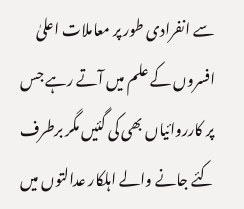سے انفرادی طور پر معاملات اعلیٰ افسروں کے علم میں آتے رہے جس پر کارروائیاں بھی کی گئیں مگر برطرف کئے جانے والے اہلکار عدالتوں میں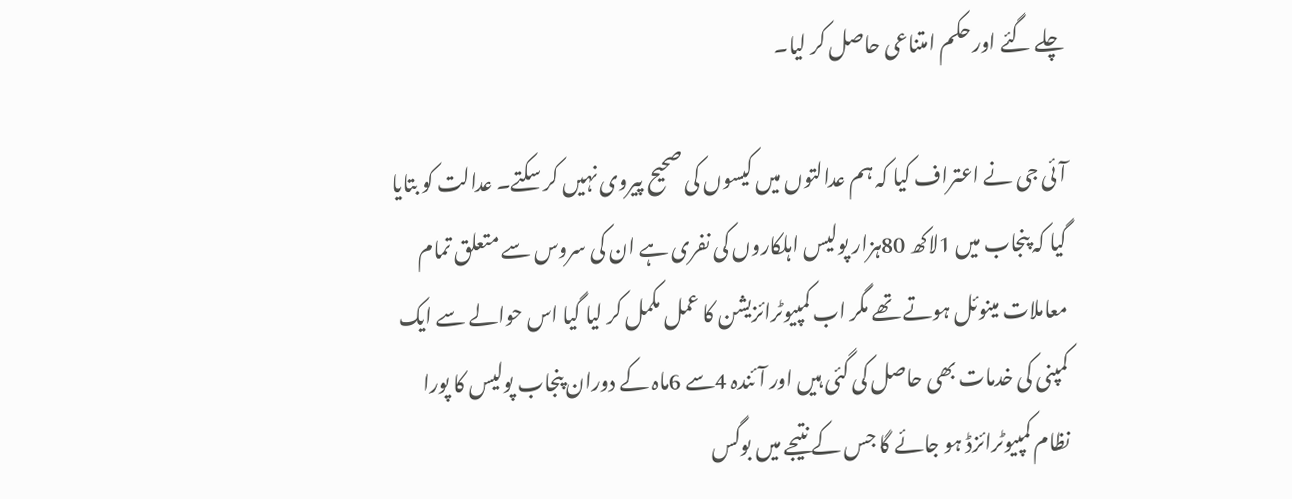چلے گئے اور حکم امتناعی حاصل کر لیا۔

آئی جی نے اعتراف کیا کہ ہم عدالتوں میں کیسوں کی صحیح پیروی نہیں کر سکتے۔ عدالت کو بتایا گیا کہ پنجاب میں 1لاکھ 80ہزار پولیس اہلکاروں کی نفری ہے ان کی سروس سے متعلق تمام معاملات مینوئل ہوتے تھے مگر اب کمپیوٹرائزیشن کا عمل مکمل کر لیا گیا اس حوالے سے ایک کمپنی کی خدمات بھی حاصل کی گئی ہیں اور آئندہ 4سے 6ماہ کے دوران پنجاب پولیس کا پورا نظام کمپیوٹرائزڈ ہو جائے گا جس کے نتیجے میں بوگس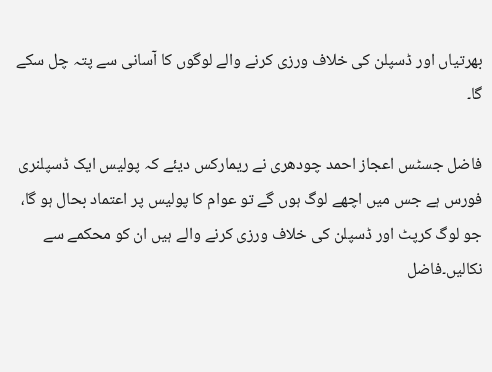بھرتیاں اور ڈسپلن کی خلاف ورزی کرنے والے لوگوں کا آسانی سے پتہ چل سکے گا۔

فاضل جسٹس اعجاز احمد چودھری نے ریمارکس دیئے کہ پولیس ایک ڈسپلنری فورس ہے جس میں اچھے لوگ ہوں گے تو عوام کا پولیس پر اعتماد بحال ہو گا، جو لوگ کرپٹ اور ڈسپلن کی خلاف ورزی کرنے والے ہیں ان کو محکمے سے نکالیں۔فاضل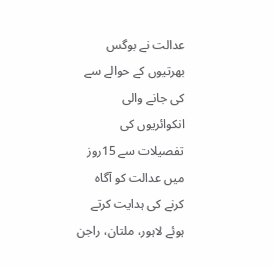عدالت نے بوگس بھرتیوں کے حوالے سے کی جانے والی انکوائریوں کی تفصیلات سے 15روز میں عدالت کو آگاہ کرنے کی ہدایت کرتے ہوئے لاہور، ملتان، راجن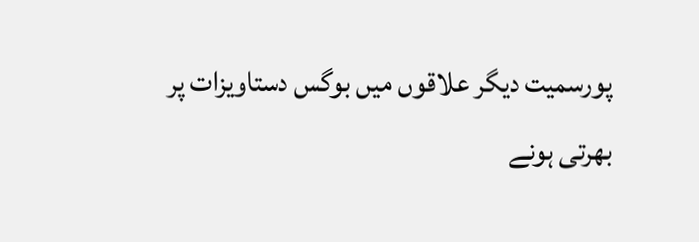پورسمیت دیگر علاقوں میں بوگس دستاویزات پر بھرتی ہونے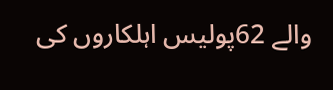والے 62پولیس اہلکاروں کی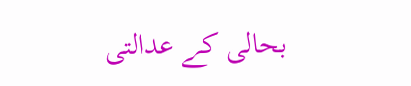بحالی کے عدالتی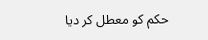حکم کو معطل کر دیا